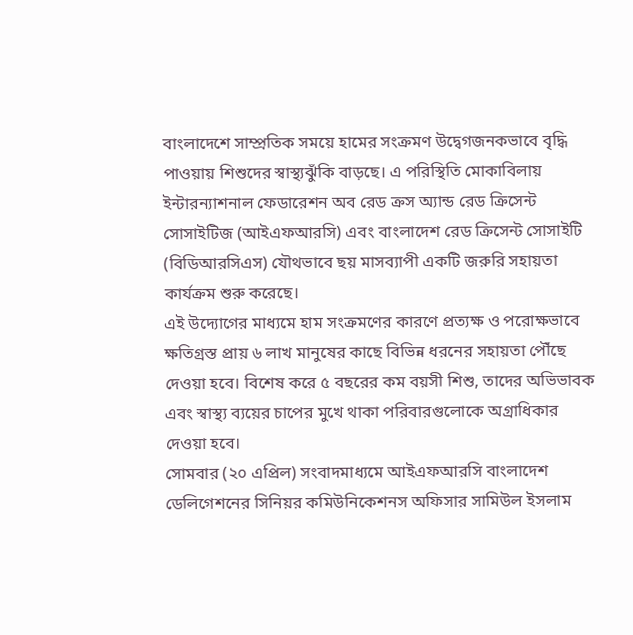বাংলাদেশে সাম্প্রতিক সময়ে হামের সংক্রমণ উদ্বেগজনকভাবে বৃদ্ধি পাওয়ায় শিশুদের স্বাস্থ্যঝুঁকি বাড়ছে। এ পরিস্থিতি মোকাবিলায় ইন্টারন্যাশনাল ফেডারেশন অব রেড ক্রস অ্যান্ড রেড ক্রিসেন্ট সোসাইটিজ (আইএফআরসি) এবং বাংলাদেশ রেড ক্রিসেন্ট সোসাইটি (বিডিআরসিএস) যৌথভাবে ছয় মাসব্যাপী একটি জরুরি সহায়তা কার্যক্রম শুরু করেছে।
এই উদ্যোগের মাধ্যমে হাম সংক্রমণের কারণে প্রত্যক্ষ ও পরোক্ষভাবে ক্ষতিগ্রস্ত প্রায় ৬ লাখ মানুষের কাছে বিভিন্ন ধরনের সহায়তা পৌঁছে দেওয়া হবে। বিশেষ করে ৫ বছরের কম বয়সী শিশু, তাদের অভিভাবক এবং স্বাস্থ্য ব্যয়ের চাপের মুখে থাকা পরিবারগুলোকে অগ্রাধিকার দেওয়া হবে।
সোমবার (২০ এপ্রিল) সংবাদমাধ্যমে আইএফআরসি বাংলাদেশ ডেলিগেশনের সিনিয়র কমিউনিকেশনস অফিসার সামিউল ইসলাম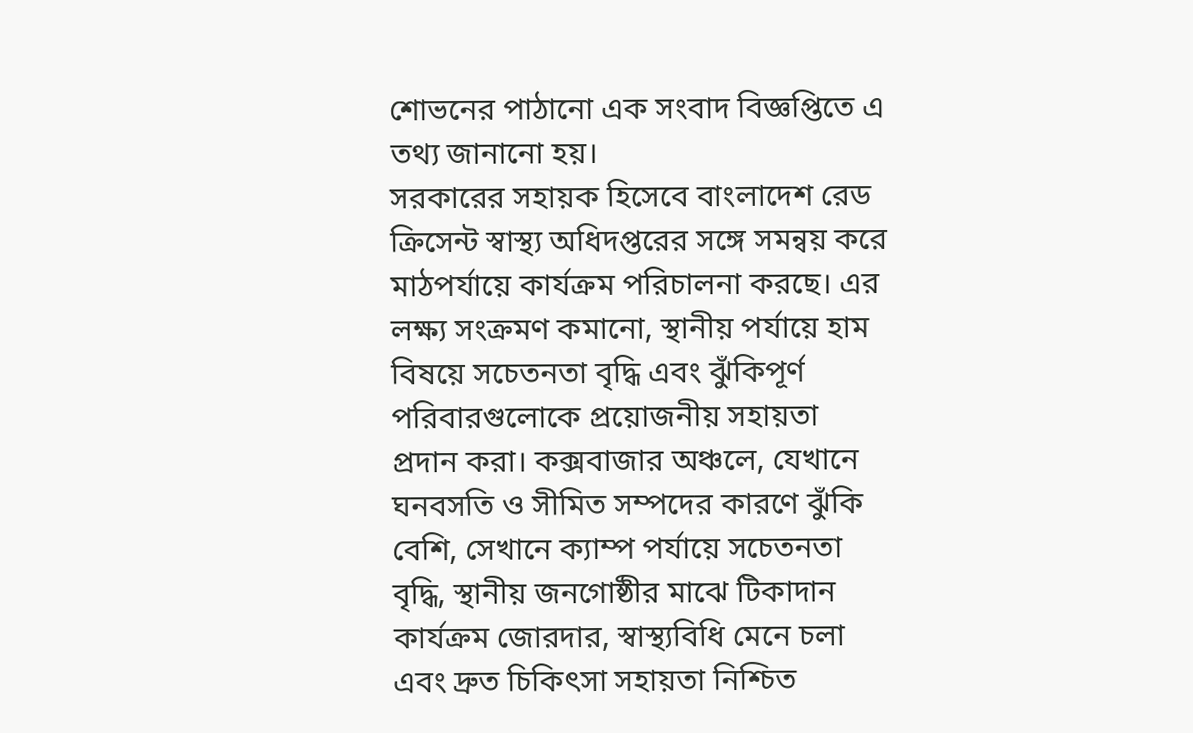শোভনের পাঠানো এক সংবাদ বিজ্ঞপ্তিতে এ তথ্য জানানো হয়।
সরকারের সহায়ক হিসেবে বাংলাদেশ রেড ক্রিসেন্ট স্বাস্থ্য অধিদপ্তরের সঙ্গে সমন্বয় করে মাঠপর্যায়ে কার্যক্রম পরিচালনা করছে। এর লক্ষ্য সংক্রমণ কমানো, স্থানীয় পর্যায়ে হাম বিষয়ে সচেতনতা বৃদ্ধি এবং ঝুঁকিপূর্ণ পরিবারগুলোকে প্রয়োজনীয় সহায়তা প্রদান করা। কক্সবাজার অঞ্চলে, যেখানে ঘনবসতি ও সীমিত সম্পদের কারণে ঝুঁকি বেশি, সেখানে ক্যাম্প পর্যায়ে সচেতনতা বৃদ্ধি, স্থানীয় জনগোষ্ঠীর মাঝে টিকাদান কার্যক্রম জোরদার, স্বাস্থ্যবিধি মেনে চলা এবং দ্রুত চিকিৎসা সহায়তা নিশ্চিত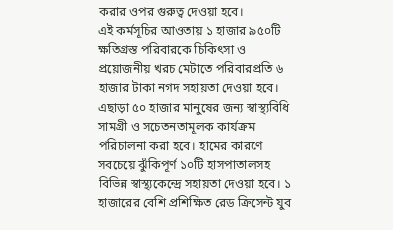করার ওপর গুরুত্ব দেওয়া হবে।
এই কর্মসূচির আওতায় ১ হাজার ৯৫০টি ক্ষতিগ্রস্ত পরিবারকে চিকিৎসা ও প্রয়োজনীয় খরচ মেটাতে পরিবারপ্রতি ৬ হাজার টাকা নগদ সহায়তা দেওয়া হবে। এছাড়া ৫০ হাজার মানুষের জন্য স্বাস্থ্যবিধি সামগ্রী ও সচেতনতামূলক কার্যক্রম পরিচালনা করা হবে। হামের কারণে সবচেয়ে ঝুঁকিপূর্ণ ১০টি হাসপাতালসহ বিভিন্ন স্বাস্থ্যকেন্দ্রে সহায়তা দেওয়া হবে। ১ হাজারের বেশি প্রশিক্ষিত রেড ক্রিসেন্ট যুব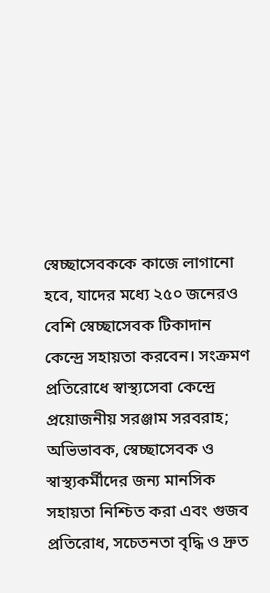স্বেচ্ছাসেবককে কাজে লাগানো হবে, যাদের মধ্যে ২৫০ জনেরও বেশি স্বেচ্ছাসেবক টিকাদান কেন্দ্রে সহায়তা করবেন। সংক্রমণ প্রতিরোধে স্বাস্থ্যসেবা কেন্দ্রে প্রয়োজনীয় সরঞ্জাম সরবরাহ; অভিভাবক, স্বেচ্ছাসেবক ও স্বাস্থ্যকর্মীদের জন্য মানসিক সহায়তা নিশ্চিত করা এবং গুজব প্রতিরোধ, সচেতনতা বৃদ্ধি ও দ্রুত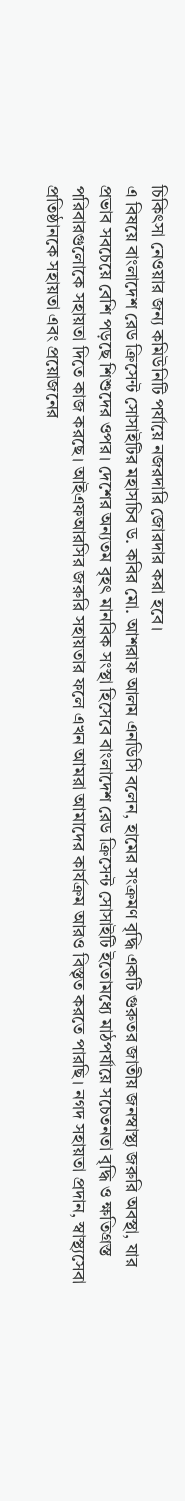চিকিৎসা নেওয়ার জন্য কমিউনিটি পর্যায়ে নজরদারি জোরদার করা হবে।
এ বিষয়ে বাংলাদেশ রেড ক্রিসেন্ট সোসাইটির মহাসচিব ড. কবির মো. আশরাফ আলম এনডিসি বলেন, হামের সংক্রমণ বৃদ্ধি একটি গুরুতর জাতীয় জনস্বাস্থ্য জরুরি অবস্থা, যার প্রভাব সবচেয়ে বেশি পড়ছে শিশুদের ওপর। দেশের অন্যতম বৃহৎ মানবিক সংস্থা হিসেবে বাংলাদেশ রেড ক্রিসেন্ট সোসাইটি ইতোমধ্যে মাঠপর্যায়ে সচেতনতা বৃদ্ধি ও ক্ষতিগ্রস্ত পরিবারগুলোকে সহায়তা দিতে কাজ করছে। আইএফআরসির জরুরি সহায়তার ফলে এখন আমরা আমাদের কার্যক্রম আরও বিস্তৃত করতে পারছি। নগদ সহায়তা প্রদান, স্বাস্থ্যসেবা প্রতিষ্ঠানকে সহায়তা এবং প্রয়োজনের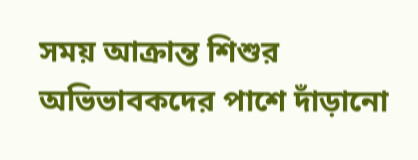সময় আক্রান্ত শিশুর অভিভাবকদের পাশে দাঁড়ানো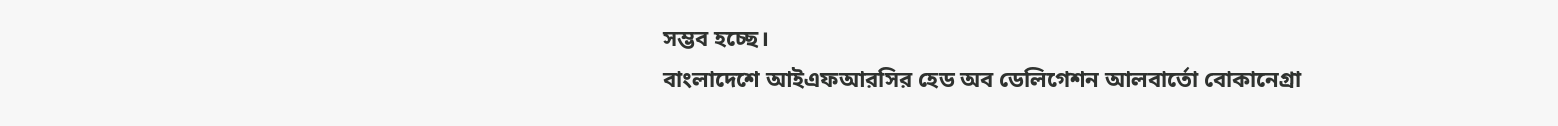সম্ভব হচ্ছে।
বাংলাদেশে আইএফআরসির হেড অব ডেলিগেশন আলবার্তো বোকানেগ্রা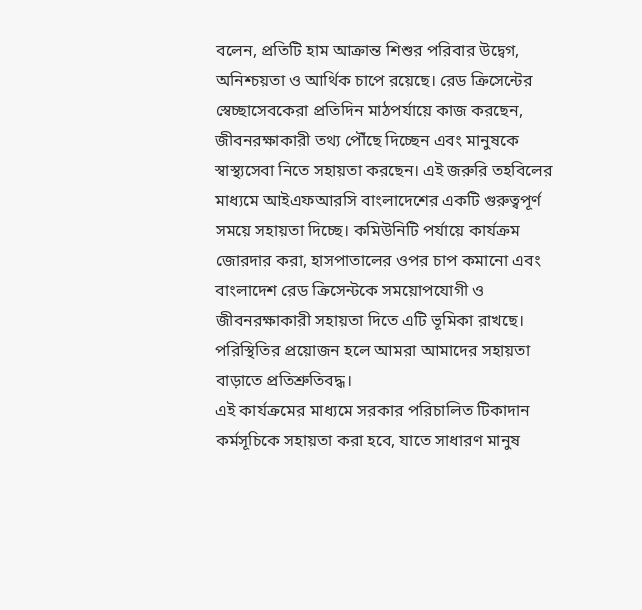বলেন, প্রতিটি হাম আক্রান্ত শিশুর পরিবার উদ্বেগ, অনিশ্চয়তা ও আর্থিক চাপে রয়েছে। রেড ক্রিসেন্টের স্বেচ্ছাসেবকেরা প্রতিদিন মাঠপর্যায়ে কাজ করছেন, জীবনরক্ষাকারী তথ্য পৌঁছে দিচ্ছেন এবং মানুষকে স্বাস্থ্যসেবা নিতে সহায়তা করছেন। এই জরুরি তহবিলের মাধ্যমে আইএফআরসি বাংলাদেশের একটি গুরুত্বপূর্ণ সময়ে সহায়তা দিচ্ছে। কমিউনিটি পর্যায়ে কার্যক্রম জোরদার করা, হাসপাতালের ওপর চাপ কমানো এবং বাংলাদেশ রেড ক্রিসেন্টকে সময়োপযোগী ও জীবনরক্ষাকারী সহায়তা দিতে এটি ভূমিকা রাখছে। পরিস্থিতির প্রয়োজন হলে আমরা আমাদের সহায়তা বাড়াতে প্রতিশ্রুতিবদ্ধ।
এই কার্যক্রমের মাধ্যমে সরকার পরিচালিত টিকাদান কর্মসূচিকে সহায়তা করা হবে, যাতে সাধারণ মানুষ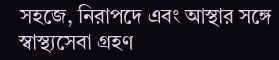সহজে, নিরাপদে এবং আস্থার সঙ্গে স্বাস্থ্যসেবা গ্রহণ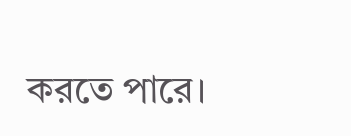করতে পারে।